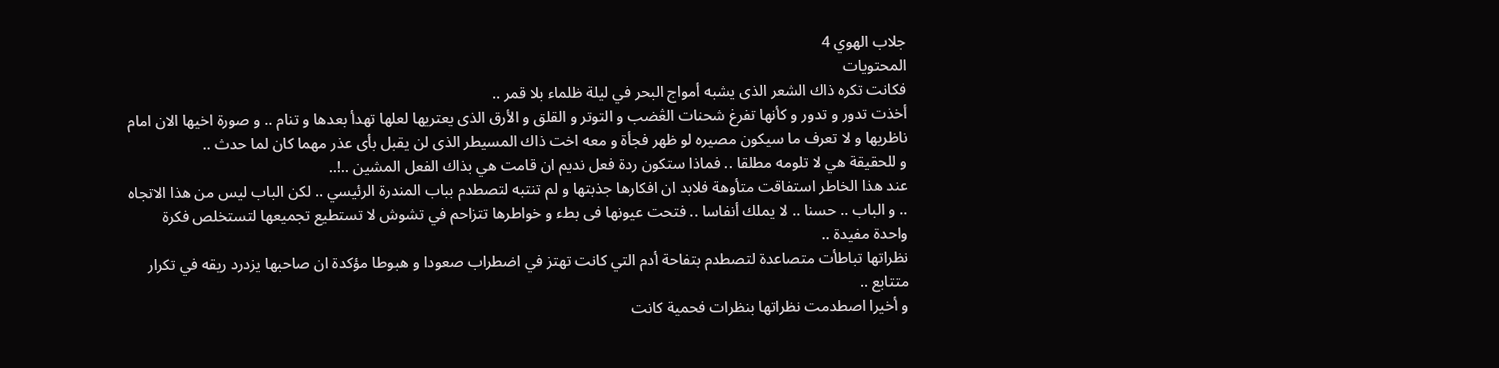جلاب الهوي 4
المحتويات
فكانت تكره ذاك الشعر الذى يشبه أمواج البحر في ليلة ظلماء بلا قمر ..
أخذت تدور و تدور و كأنها تفرغ شحنات الڠضب و التوتر و القلق و الأرق الذى يعتريها لعلها تهدأ بعدها و تنام .. و صورة اخيها الان امام ناظريها و لا تعرف ما سيكون مصيره لو ظهر فجأة و معه اخت ذاك المسيطر الذى لن يقبل بأى عذر مهما كان لما حدث ..
و للحقيقة هي لا تلومه مطلقا .. فماذا ستكون ردة فعل نديم ان قامت هي بذاك الفعل المشين ..!..
عند هذا الخاطر استفاقت متأوهة فلابد ان افكارها جذبتها و لم تنتبه لتصطدم بباب المندرة الرئيسي .. لكن الباب ليس من هذا الاتجاه .. و الباب .. حسنا .. لا يملك أنفاسا .. فتحت عيونها فى بطء و خواطرها تتزاحم في تشوش لا تستطيع تجميعها لتستخلص فكرة واحدة مفيدة ..
نظراتها تباطأت متصاعدة لتصطدم بتفاحة أدم التي كانت تهتز في اضطراب صعودا و هبوطا مؤكدة ان صاحبها يزدرد ريقه في تكرار متتابع ..
و أخيرا اصطدمت نظراتها بنظرات فحمية كانت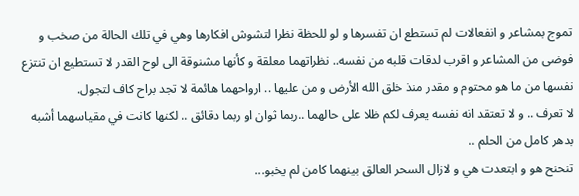تموج بمشاعر و انفعالات لم تستطع ان تفسرها و لو للحظة نظرا لتشوش افكارها وهي في تلك الحالة من صخب و فوضى من المشاعر و اقرب لدقات قلبه من نفسه.. نظراتهما معلقة و كأنها مشنوقة الى لوح القدر لا تستطيع ان تنتزع نفسها من ما هو محتوم و مقدر منذ خلق الله الأرض و من عليها .. ارواحهما هائمة لا تجد براح كاف لتجول.
لا تعرف .. و لا تعتقد انه نفسه يعرف لكم ظلا على حالهما ..ربما ثوان او ربما دقائق .. لكنها كانت في مقياسهما أشبه بدهر كامل من الحلم ..
تنحنح هو و ابتعدت هي و لازال السحر العالق بينهما كامن لم يخبو...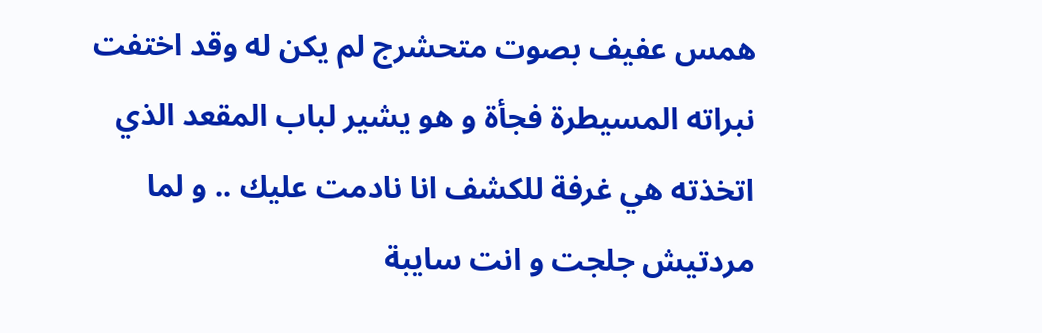همس عفيف بصوت متحشرج لم يكن له وقد اختفت نبراته المسيطرة فجأة و هو يشير لباب المقعد الذي اتخذته هي غرفة للكشف انا نادمت عليك .. و لما مردتيش جلجت و انت سايبة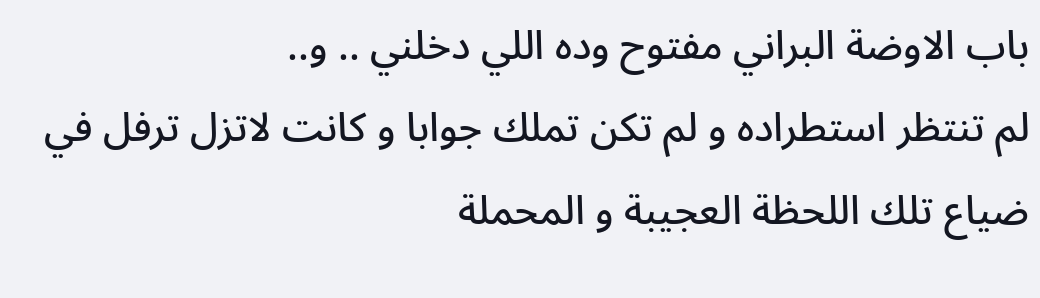باب الاوضة البراني مفتوح وده اللي دخلني .. و..
لم تنتظر استطراده و لم تكن تملك جوابا و كانت لاتزل ترفل في ضياع تلك اللحظة العجيبة و المحملة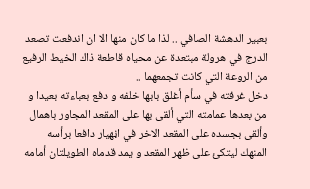بعبير الدهشة الصافي .. لذا ما كان منها الا ان اندفعت تصعد الدرج في هرولة مبتعدة عن محياه قاطعة ذاك الخيط الرفيع من الروعة التي كانت تجمعهما ..
دخل غرفته في سأم أغلق بابها خلفه و دفع بعباءته بعيدا و من بعدها عمامته التي ألقى بها على المقعد المجاور باهمال وألقى بجسده على المقعد الاخر في اڼهيار دافعا برأسه المنهك ليتكئ على ظهر المقعد و يمد قدماه الطويلتان أمامه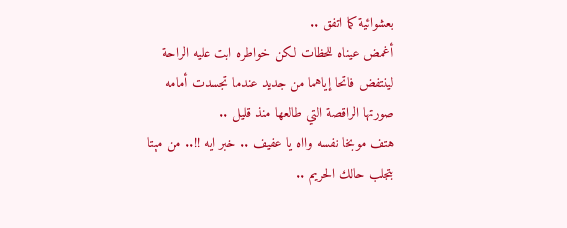بعشوائية كما اتفق ..
أغمض عيناه للحظات لكن خواطره ابت عليه الراحة لينتفض فاتحا إياهما من جديد عندما تجسدت أمامه صورتها الراقصة التي طالعها منذ قليل ..
هتف موبخا نفسه وااه يا عفيف .. خبر ايه !!.. من مېتا بتجلب حالك الحريم ..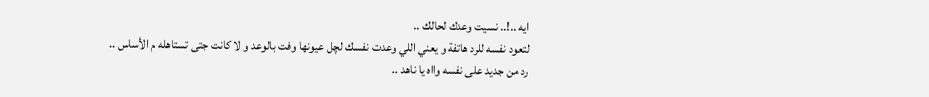ايه ..!.. نسيت وعدك لحالك ..
لتعود نفسه للرد هاتفة و يعني اللي وعدت نفسك لچل عيونها وفت بالوعد و لا كانت جتى تستاهله م الأساس ..
رد من جديد على نفسه وااه يا ناهد ..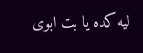ليه كده يا بت ابوى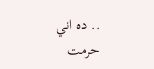.. ده اني حرمت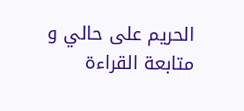الحريم على حالي و
متابعة القراءة